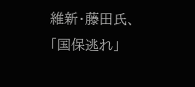維新・藤田氏、「国保逃れ」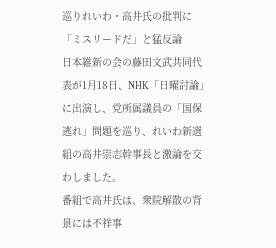巡りれいわ・高井氏の批判に「ミスリードだ」と猛反論
日本維新の会の藤田文武共同代表が1月18日、NHK「日曜討論」に出演し、党所属議員の「国保逃れ」問題を巡り、れいわ新選組の高井崇志幹事長と激論を交わしました。
番組で高井氏は、衆院解散の背景には不祥事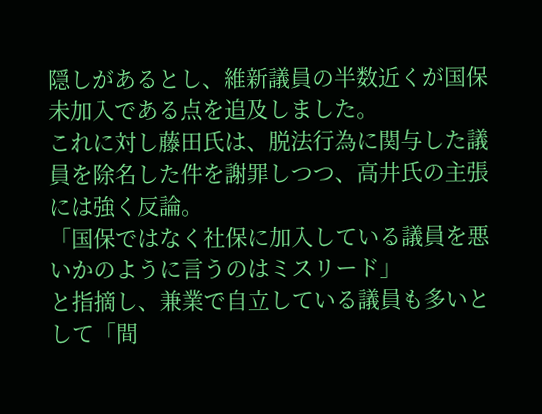隠しがあるとし、維新議員の半数近くが国保未加入である点を追及しました。
これに対し藤田氏は、脱法行為に関与した議員を除名した件を謝罪しつつ、高井氏の主張には強く反論。
「国保ではなく社保に加入している議員を悪いかのように言うのはミスリード」
と指摘し、兼業で自立している議員も多いとして「間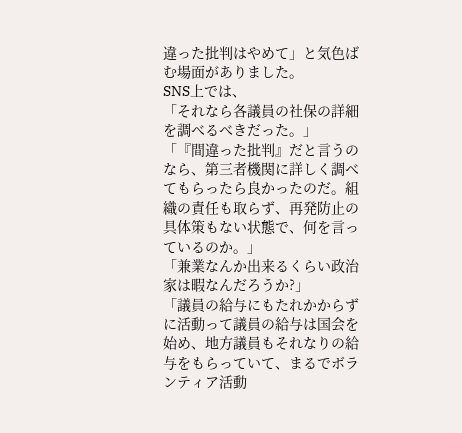違った批判はやめて」と気色ばむ場面がありました。
SNS上では、
「それなら各議員の社保の詳細を調べるべきだった。」
「『間違った批判』だと言うのなら、第三者機関に詳しく調べてもらったら良かったのだ。組織の責任も取らず、再発防止の具体策もない状態で、何を言っているのか。」
「兼業なんか出来るくらい政治家は暇なんだろうか?」
「議員の給与にもたれかからずに活動って議員の給与は国会を始め、地方議員もそれなりの給与をもらっていて、まるでボランティア活動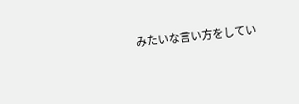みたいな言い方をしてい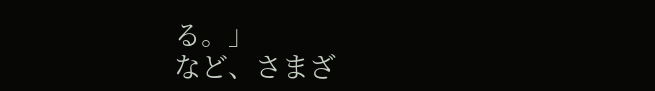る。」
など、さまざ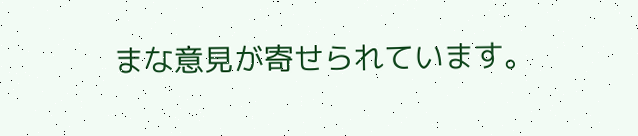まな意見が寄せられています。